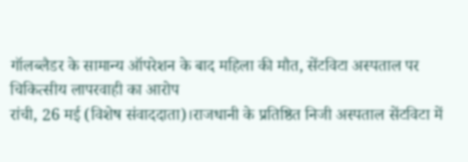गॉलब्लैडर के सामान्य ऑपरेशन के बाद महिला की मौत, सेंटविटा अस्पताल पर चिकित्सीय लापरवाही का आरोप
रांची, 26 मई (विशेष संवाददाता)।राजधानी के प्रतिष्ठित निजी अस्पताल सेंटविटा में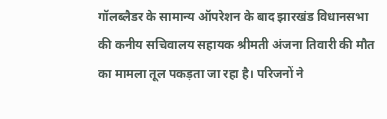गॉलब्लैडर के सामान्य ऑपरेशन के बाद झारखंड विधानसभा की कनीय सचिवालय सहायक श्रीमती अंजना तिवारी की मौत का मामला तूल पकड़ता जा रहा है। परिजनों ने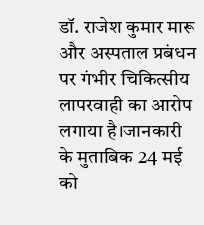डॉ. राजेश कुमार मारू और अस्पताल प्रबंधन पर गंभीर चिकित्सीय लापरवाही का आरोप लगाया है।जानकारी के मुताबिक 24 मई को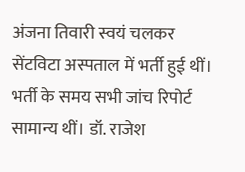अंजना तिवारी स्वयं चलकर सेंटविटा अस्पताल में भर्ती हुई थीं। भर्ती के समय सभी जांच रिपोर्ट सामान्य थीं। डॉ. राजेश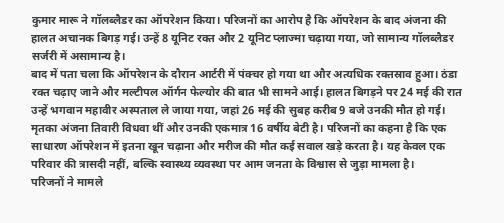कुमार मारू ने गॉलब्लैडर का ऑपरेशन किया। परिजनों का आरोप है कि ऑपरेशन के बाद अंजना की हालत अचानक बिगड़ गई। उन्हें 8 यूनिट रक्त और 2 यूनिट प्लाज्मा चढ़ाया गया, जो सामान्य गॉलब्लैडर सर्जरी में असामान्य है।
बाद में पता चला कि ऑपरेशन के दौरान आर्टरी में पंक्चर हो गया था और अत्यधिक रक्तस्राव हुआ। ठंडा रक्त चढ़ाए जाने और मल्टीपल ऑर्गन फेल्योर की बात भी सामने आई। हालत बिगड़ने पर 24 मई की रात उन्हें भगवान महावीर अस्पताल ले जाया गया, जहां 26 मई की सुबह करीब 9 बजे उनकी मौत हो गई।
मृतका अंजना तिवारी विधवा थीं और उनकी एकमात्र 16 वर्षीय बेटी है। परिजनों का कहना है कि एक साधारण ऑपरेशन में इतना खून चढ़ाना और मरीज की मौत कई सवाल खड़े करता है। यह केवल एक परिवार की त्रासदी नहीं, बल्कि स्वास्थ्य व्यवस्था पर आम जनता के विश्वास से जुड़ा मामला है।
परिजनों ने मामले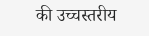की उच्चस्तरीय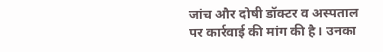जांच और दोषी डॉक्टर व अस्पताल पर कार्रवाई की मांग की है। उनका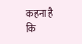कहना है कि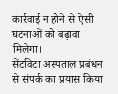कार्रवाई न होने से ऐसी घटनाओं को बढ़ावा मिलेगा।
सेंटविटा अस्पताल प्रबंधन से संपर्क का प्रयास किया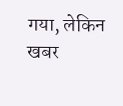गया, लेकिन खबर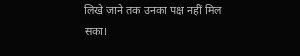लिखे जाने तक उनका पक्ष नहीं मिल सका।